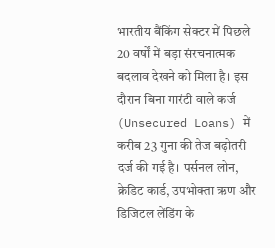भारतीय बैंकिंग सेक्टर में पिछले 20 वर्षों में बड़ा संरचनात्मक बदलाव देखने को मिला है। इस दौरान बिना गारंटी वाले कर्ज (Unsecured Loans) में करीब 23 गुना की तेज बढ़ोतरी दर्ज की गई है। पर्सनल लोन, क्रेडिट कार्ड, उपभोक्ता ऋण और डिजिटल लेंडिंग के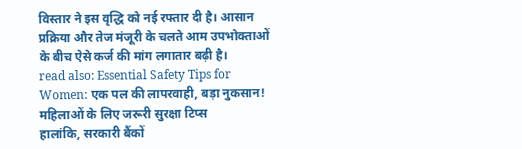विस्तार ने इस वृद्धि को नई रफ्तार दी है। आसान प्रक्रिया और तेज मंजूरी के चलते आम उपभोक्ताओं के बीच ऐसे कर्ज की मांग लगातार बढ़ी है।
read also: Essential Safety Tips for Women: एक पल की लापरवाही, बड़ा नुकसान! महिलाओं के लिए जरूरी सुरक्षा टिप्स
हालांकि, सरकारी बैंकों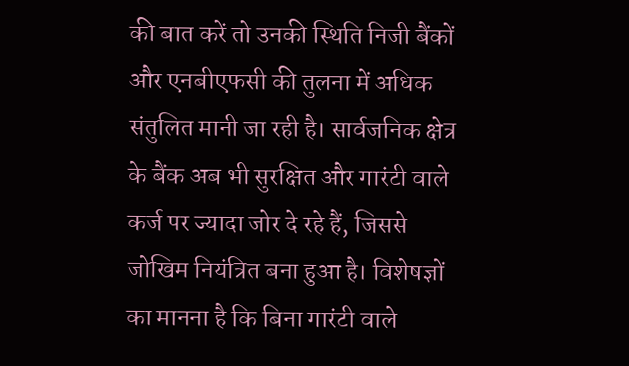की बात करें तो उनकी स्थिति निजी बैंकों और एनबीएफसी की तुलना में अधिक संतुलित मानी जा रही है। सार्वजनिक क्षेत्र के बैंक अब भी सुरक्षित और गारंटी वाले कर्ज पर ज्यादा जोर दे रहे हैं, जिससे जोखिम नियंत्रित बना हुआ है। विशेषज्ञों का मानना है कि बिना गारंटी वाले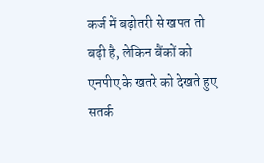कर्ज में बढ़ोतरी से खपत तो बढ़ी है, लेकिन बैंकों को एनपीए के खतरे को देखते हुए सतर्क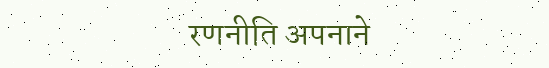रणनीति अपनाने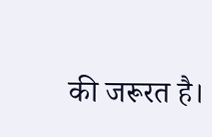की जरूरत है।